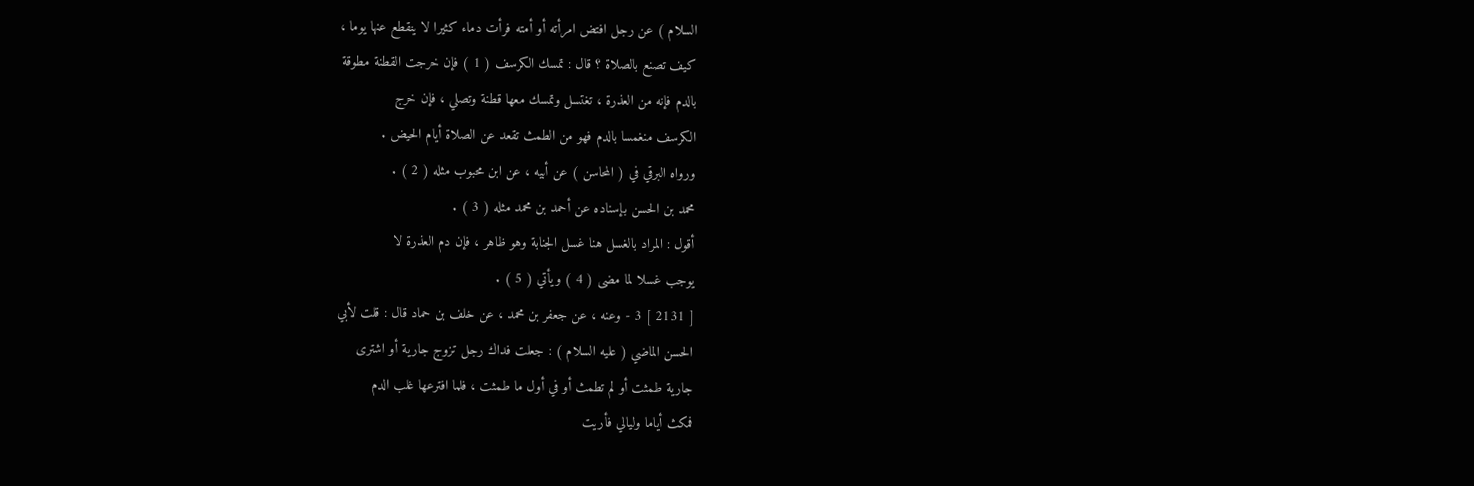السلام ) عن رجل افتض امرأته أو أمته فرأت دماء كثيرا لا ينقطع عنها يوما ،
كيف تصنع بالصلاة ؟ قال : تمسك الكرسف ( 1 ) فإن خرجت القطنة مطوقة
بالدم فإنه من العذرة ، تغتسل وتمسك معها قطنة وتصلي ، فإن خرج
الكرسف منغمسا بالدم فهو من الطمث تقعد عن الصلاة أيام الحيض .
ورواه البرقي في ( المحاسن ) عن أبيه ، عن ابن محبوب مثله ( 2 ) .
محمد بن الحسن بإسناده عن أحمد بن محمد مثله ( 3 ) .
أقول : المراد بالغسل هنا غسل الجنابة وهو ظاهر ، فإن دم العذرة لا
يوجب غسلا لما مضى ( 4 ) ويأتي ( 5 ) .
[ 2131 ] 3 - وعنه ، عن جعفر بن محمد ، عن خلف بن حماد قال : قلت لأبي
الحسن الماضي ( عليه السلام ) : جعلت فداك رجل تزوج جارية أو اشترى
جارية طمثت أو لم تطمث أو في أول ما طمثت ، فلما افترعها غلب الدم
فمكث أياما وليالي فأريت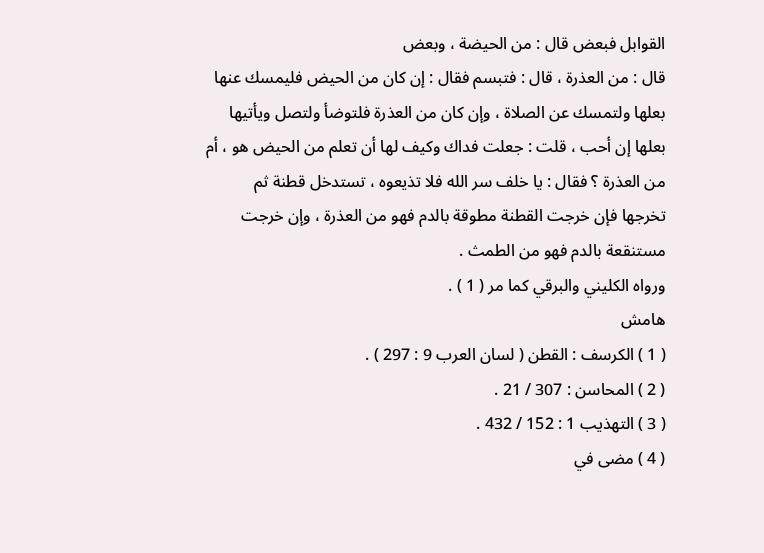القوابل فبعض قال : من الحيضة ، وبعض
قال : من العذرة ، قال : فتبسم فقال : إن كان من الحيض فليمسك عنها
بعلها ولتمسك عن الصلاة ، وإن كان من العذرة فلتوضأ ولتصل ويأتيها
بعلها إن أحب ، قلت : جعلت فداك وكيف لها أن تعلم من الحيض هو ، أم
من العذرة ؟ فقال : يا خلف سر الله فلا تذيعوه ، تستدخل قطنة ثم
تخرجها فإن خرجت القطنة مطوقة بالدم فهو من العذرة ، وإن خرجت
مستنقعة بالدم فهو من الطمث .
ورواه الكليني والبرقي كما مر ( 1 ) .
هامش
( 1 ) الكرسف : القطن ( لسان العرب 9 : 297 ) .
( 2 ) المحاسن : 307 / 21 .
( 3 ) التهذيب 1 : 152 / 432 .
( 4 ) مضى في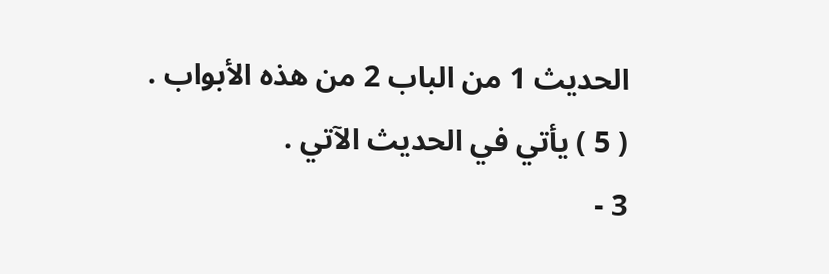الحديث 1 من الباب 2 من هذه الأبواب .
( 5 ) يأتي في الحديث الآتي .
3 -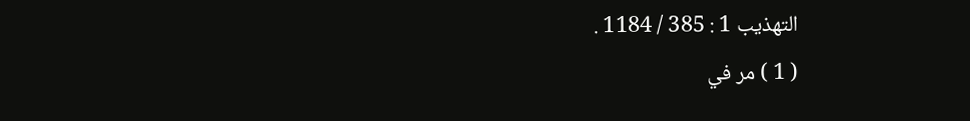التهذيب 1 : 385 / 1184 .
( 1 ) مر في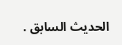الحديث السابق .